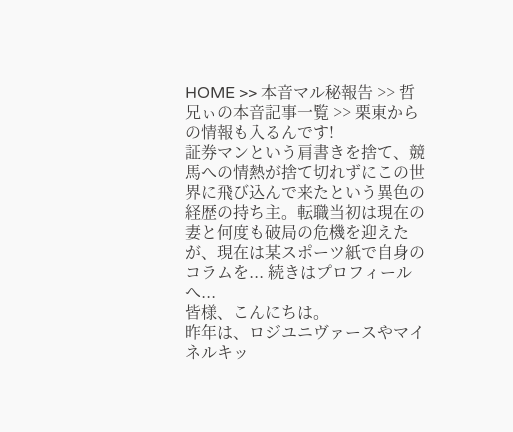HOME >> 本音マル秘報告 >> 哲兄ぃの本音記事一覧 >> 栗東からの情報も入るんです!
証券マンという肩書きを捨て、競馬への情熱が捨て切れずにこの世界に飛び込んで来たという異色の経歴の持ち主。転職当初は現在の妻と何度も破局の危機を迎えたが、現在は某スポーツ紙で自身のコラムを... 続きはプロフィールへ...
皆様、こんにちは。
昨年は、ロジユニヴァースやマイネルキッ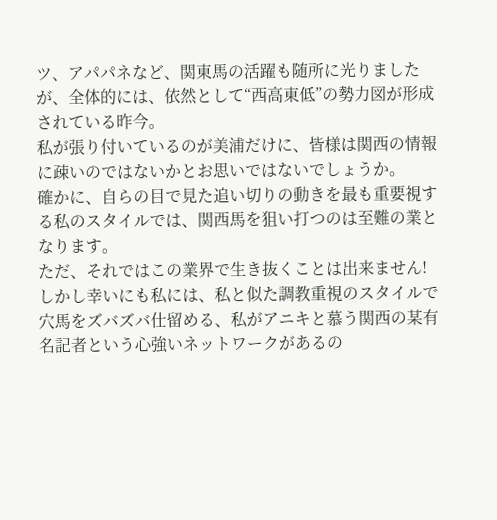ツ、アパパネなど、関東馬の活躍も随所に光りましたが、全体的には、依然として“西高東低”の勢力図が形成されている昨今。
私が張り付いているのが美浦だけに、皆様は関西の情報に疎いのではないかとお思いではないでしょうか。
確かに、自らの目で見た追い切りの動きを最も重要視する私のスタイルでは、関西馬を狙い打つのは至難の業となります。
ただ、それではこの業界で生き抜くことは出来ません!
しかし幸いにも私には、私と似た調教重視のスタイルで穴馬をズバズバ仕留める、私がアニキと慕う関西の某有名記者という心強いネットワークがあるの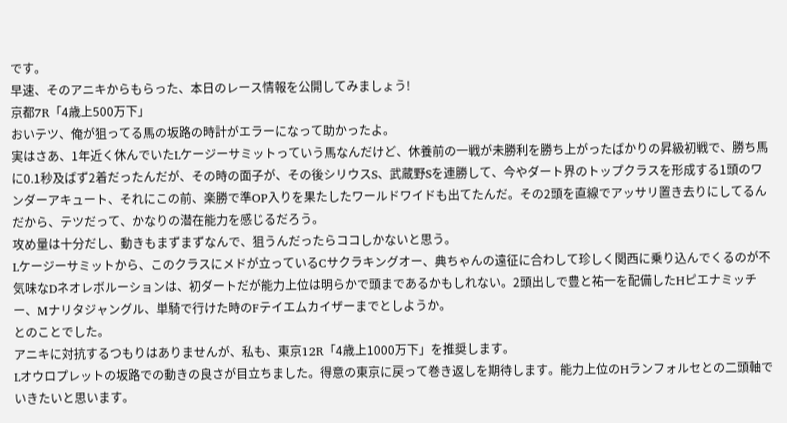です。
早速、そのアニキからもらった、本日のレース情報を公開してみましょう!
京都7R「4歳上500万下」
おいテツ、俺が狙ってる馬の坂路の時計がエラーになって助かったよ。
実はさあ、1年近く休んでいたLケージーサミットっていう馬なんだけど、休養前の一戦が未勝利を勝ち上がったばかりの昇級初戦で、勝ち馬に0.1秒及ばず2着だったんだが、その時の面子が、その後シリウスS、武蔵野Sを連勝して、今やダート界のトップクラスを形成する1頭のワンダーアキュート、それにこの前、楽勝で準OP入りを果たしたワールドワイドも出てたんだ。その2頭を直線でアッサリ置き去りにしてるんだから、テツだって、かなりの潜在能力を感じるだろう。
攻め量は十分だし、動きもまずまずなんで、狙うんだったらココしかないと思う。
Lケージーサミットから、このクラスにメドが立っているCサクラキングオー、典ちゃんの遠征に合わして珍しく関西に乗り込んでくるのが不気味なDネオレボルーションは、初ダートだが能力上位は明らかで頭まであるかもしれない。2頭出しで豊と祐一を配備したHピエナミッチー、Mナリタジャングル、単騎で行けた時のFテイエムカイザーまでとしようか。
とのことでした。
アニキに対抗するつもりはありませんが、私も、東京12R「4歳上1000万下」を推奨します。
Lオウロプレットの坂路での動きの良さが目立ちました。得意の東京に戻って巻き返しを期待します。能力上位のHランフォルセとの二頭軸でいきたいと思います。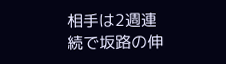相手は2週連続で坂路の伸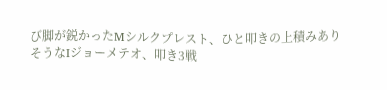び脚が鋭かったMシルクプレスト、ひと叩きの上積みありそうなIジョーメテオ、叩き3戦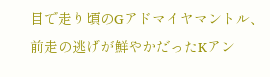目で走り頃のGアドマイヤマントル、前走の逃げが鮮やかだったKアン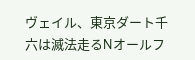ヴェイル、東京ダート千六は滅法走るNオールフ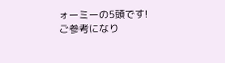ォーミーの5頭です!
ご参考になり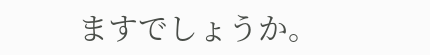ますでしょうか。